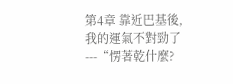第4章 靠近巴基後,我的運氣不對勁了---“愣著乾什麼?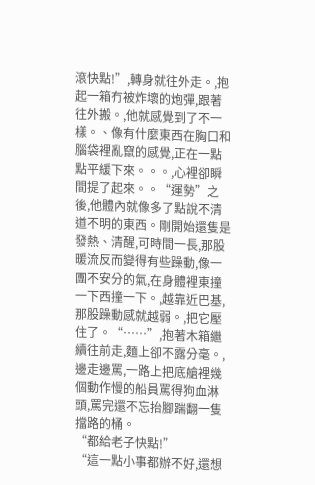滾快點!”,轉身就往外走。,抱起一箱冇被炸壞的炮彈,跟著往外搬。,他就感覺到了不一樣。、像有什麼東西在胸口和腦袋裡亂竄的感覺,正在一點點平緩下來。。。,心裡卻瞬間提了起來。。“運勢”之後,他體內就像多了點說不清道不明的東西。剛開始還隻是發熱、清醒,可時間一長,那股暖流反而變得有些躁動,像一團不安分的氣,在身體裡東撞一下西撞一下。,越靠近巴基,那股躁動感就越弱。,把它壓住了。“……”,抱著木箱繼續往前走,麵上卻不露分毫。,邊走邊罵,一路上把底艙裡幾個動作慢的船員罵得狗血淋頭,罵完還不忘抬腳踹翻一隻擋路的桶。
“都給老子快點!”
“這一點小事都辦不好,還想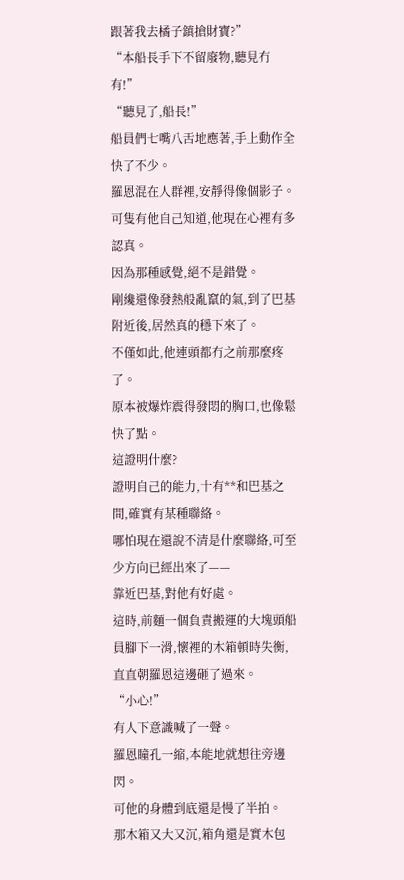跟著我去橘子鎮搶財寶?”
“本船長手下不留廢物,聽見冇有!”
“聽見了,船長!”
船員們七嘴八舌地應著,手上動作全快了不少。
羅恩混在人群裡,安靜得像個影子。
可隻有他自己知道,他現在心裡有多認真。
因為那種感覺,絕不是錯覺。
剛纔還像發熱般亂竄的氣,到了巴基附近後,居然真的穩下來了。
不僅如此,他連頭都冇之前那麼疼了。
原本被爆炸震得發悶的胸口,也像鬆快了點。
這證明什麼?
證明自己的能力,十有**和巴基之間,確實有某種聯絡。
哪怕現在還說不清是什麼聯絡,可至少方向已經出來了——
靠近巴基,對他有好處。
這時,前麵一個負責搬運的大塊頭船員腳下一滑,懷裡的木箱頓時失衡,直直朝羅恩這邊砸了過來。
“小心!”
有人下意識喊了一聲。
羅恩瞳孔一縮,本能地就想往旁邊閃。
可他的身體到底還是慢了半拍。
那木箱又大又沉,箱角還是實木包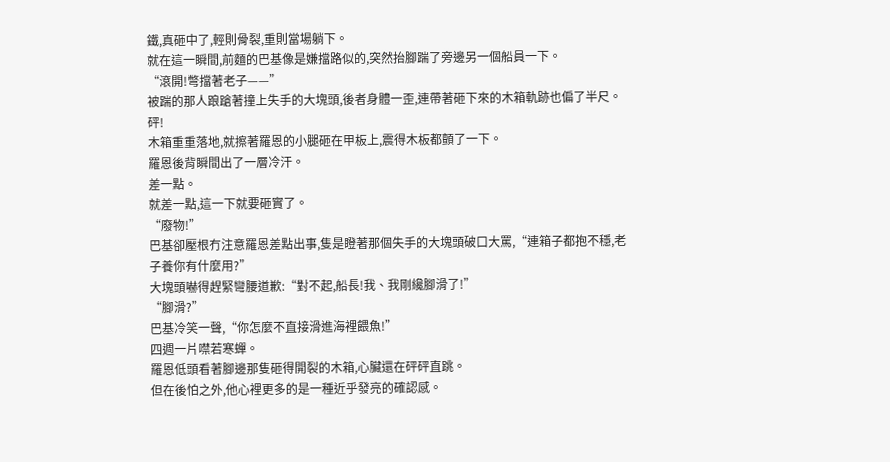鐵,真砸中了,輕則骨裂,重則當場躺下。
就在這一瞬間,前麵的巴基像是嫌擋路似的,突然抬腳踹了旁邊另一個船員一下。
“滾開!彆擋著老子——”
被踹的那人踉蹌著撞上失手的大塊頭,後者身體一歪,連帶著砸下來的木箱軌跡也偏了半尺。
砰!
木箱重重落地,就擦著羅恩的小腿砸在甲板上,震得木板都顫了一下。
羅恩後背瞬間出了一層冷汗。
差一點。
就差一點,這一下就要砸實了。
“廢物!”
巴基卻壓根冇注意羅恩差點出事,隻是瞪著那個失手的大塊頭破口大罵,“連箱子都抱不穩,老子養你有什麼用?”
大塊頭嚇得趕緊彎腰道歉:“對不起,船長!我、我剛纔腳滑了!”
“腳滑?”
巴基冷笑一聲,“你怎麼不直接滑進海裡餵魚!”
四週一片噤若寒蟬。
羅恩低頭看著腳邊那隻砸得開裂的木箱,心臟還在砰砰直跳。
但在後怕之外,他心裡更多的是一種近乎發亮的確認感。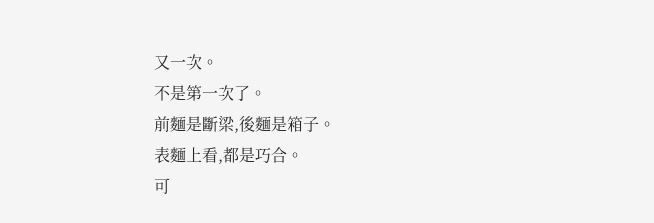又一次。
不是第一次了。
前麵是斷梁,後麵是箱子。
表麵上看,都是巧合。
可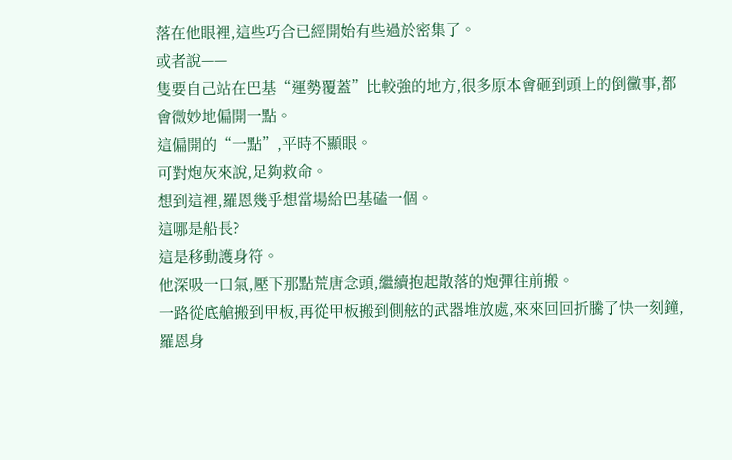落在他眼裡,這些巧合已經開始有些過於密集了。
或者說——
隻要自己站在巴基“運勢覆蓋”比較強的地方,很多原本會砸到頭上的倒黴事,都會微妙地偏開一點。
這偏開的“一點”,平時不顯眼。
可對炮灰來說,足夠救命。
想到這裡,羅恩幾乎想當場給巴基磕一個。
這哪是船長?
這是移動護身符。
他深吸一口氣,壓下那點荒唐念頭,繼續抱起散落的炮彈往前搬。
一路從底艙搬到甲板,再從甲板搬到側舷的武器堆放處,來來回回折騰了快一刻鐘,羅恩身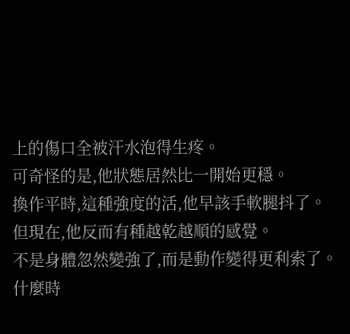上的傷口全被汗水泡得生疼。
可奇怪的是,他狀態居然比一開始更穩。
換作平時,這種強度的活,他早該手軟腿抖了。
但現在,他反而有種越乾越順的感覺。
不是身體忽然變強了,而是動作變得更利索了。
什麼時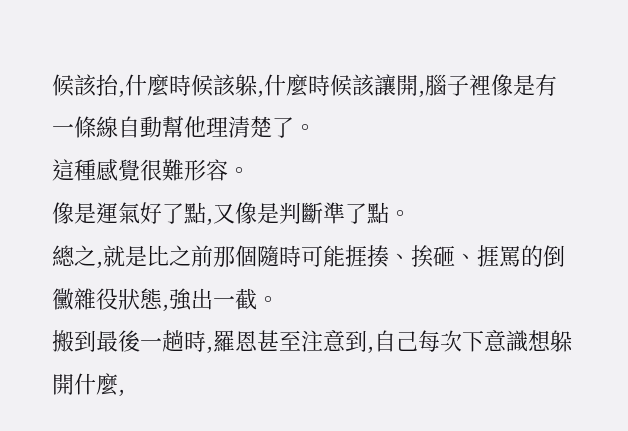候該抬,什麼時候該躲,什麼時候該讓開,腦子裡像是有一條線自動幫他理清楚了。
這種感覺很難形容。
像是運氣好了點,又像是判斷準了點。
總之,就是比之前那個隨時可能捱揍、挨砸、捱罵的倒黴雜役狀態,強出一截。
搬到最後一趟時,羅恩甚至注意到,自己每次下意識想躲開什麼,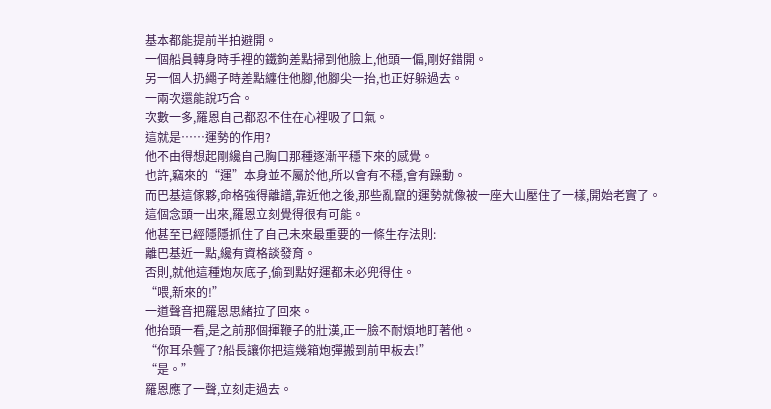基本都能提前半拍避開。
一個船員轉身時手裡的鐵鉤差點掃到他臉上,他頭一偏,剛好錯開。
另一個人扔繩子時差點纏住他腳,他腳尖一抬,也正好躲過去。
一兩次還能說巧合。
次數一多,羅恩自己都忍不住在心裡吸了口氣。
這就是……運勢的作用?
他不由得想起剛纔自己胸口那種逐漸平穩下來的感覺。
也許,竊來的“運”本身並不屬於他,所以會有不穩,會有躁動。
而巴基這傢夥,命格強得離譜,靠近他之後,那些亂竄的運勢就像被一座大山壓住了一樣,開始老實了。
這個念頭一出來,羅恩立刻覺得很有可能。
他甚至已經隱隱抓住了自己未來最重要的一條生存法則:
離巴基近一點,纔有資格談發育。
否則,就他這種炮灰底子,偷到點好運都未必兜得住。
“喂,新來的!”
一道聲音把羅恩思緒拉了回來。
他抬頭一看,是之前那個揮鞭子的壯漢,正一臉不耐煩地盯著他。
“你耳朵聾了?船長讓你把這幾箱炮彈搬到前甲板去!”
“是。”
羅恩應了一聲,立刻走過去。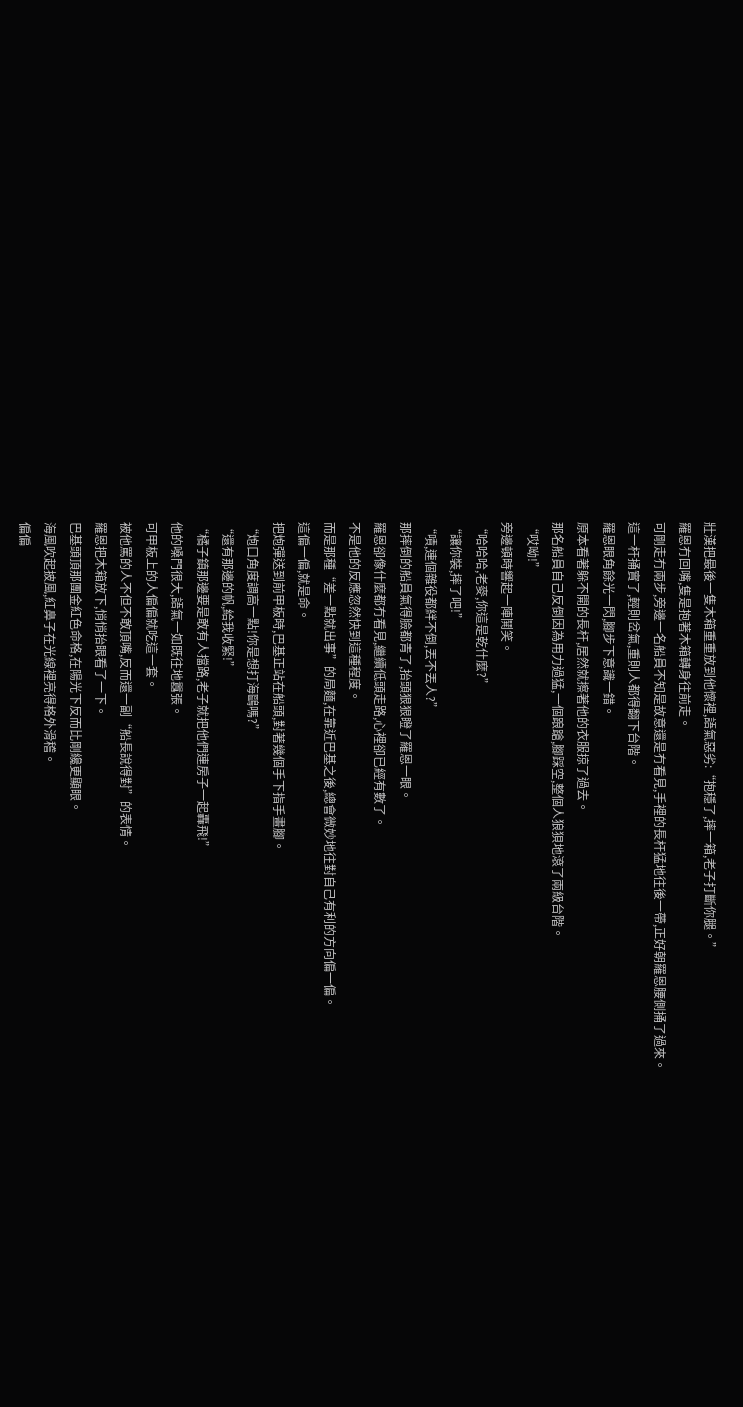壯漢把最後一隻木箱重重放到他懷裡,語氣惡劣:“抱穩了,摔一箱,老子打斷你腿。”
羅恩冇回嘴,隻是抱著木箱轉身往前走。
可剛走冇兩步,旁邊一名船員不知是故意還是冇看見,手裡的長杆猛地往後一帶,正好朝羅恩腰側捅了過來。
這一杆捅實了,輕則岔氣,重則人都得翻下台階。
羅恩眼角餘光一閃,腳步下意識一錯。
原本看著躲不開的長杆,居然就擦著他的衣服掠了過去。
那名船員自己反倒因為用力過猛,一個踉蹌,腳踩空,整個人狼狽地滾了兩級台階。
“哎呦!”
旁邊頓時響起一陣鬨笑。
“哈哈哈,老麥,你這是乾什麼?”
“讓你裝,摔了吧!”
“嘖,連個雜役都絆不倒,丟不丟人?”
那摔倒的船員氣得臉都青了,抬頭狠狠瞪了羅恩一眼。
羅恩卻像什麼都冇看見,繼續低頭走路,心裡卻已經有數了。
不是他的反應忽然快到這種程度。
而是那種“差一點就出事”的局麵,在靠近巴基之後,總會微妙地往對自己有利的方向偏一偏。
這偏一偏,就是命。
把炮彈送到前甲板時,巴基正站在船頭,對著幾個手下指手畫腳。
“炮口角度調高一點!你是想打海鷗嗎?”
“還有那邊的帆,給我收緊!”
“橘子鎮那邊要是敢有人擋路,老子就把他們連房子一起轟飛!”
他的嗓門很大,語氣一如既往地囂張。
可甲板上的人偏偏就吃這一套。
被他罵的人不但不敢頂嘴,反而還一副“船長說得對”的表情。
羅恩把木箱放下,悄悄抬眼看了一下。
巴基頭頂那團金紅色命格,在陽光下反而比剛纔更顯眼。
海風吹起披風,紅鼻子在光線裡亮得格外滑稽。
偏偏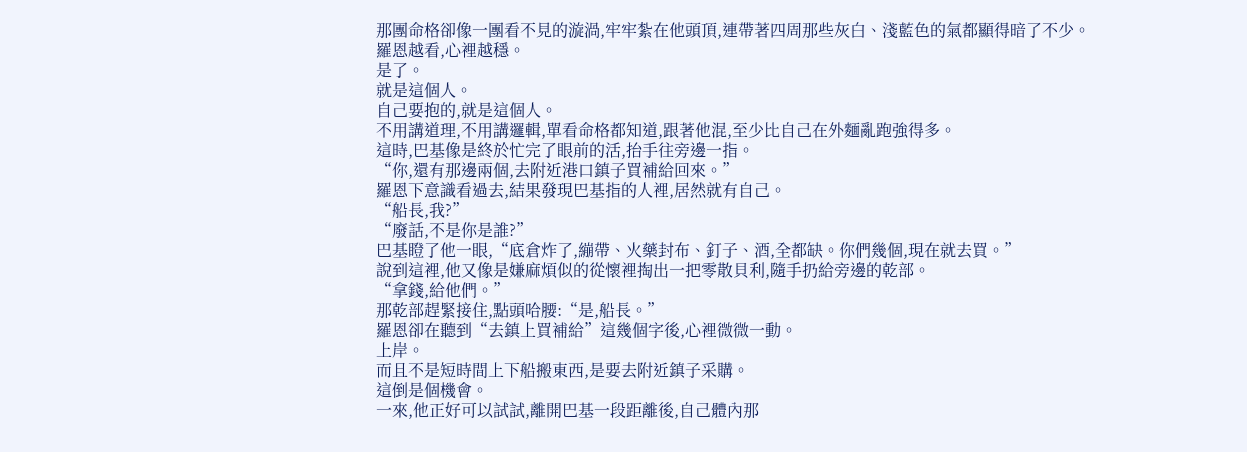那團命格卻像一團看不見的漩渦,牢牢紮在他頭頂,連帶著四周那些灰白、淺藍色的氣都顯得暗了不少。
羅恩越看,心裡越穩。
是了。
就是這個人。
自己要抱的,就是這個人。
不用講道理,不用講邏輯,單看命格都知道,跟著他混,至少比自己在外麵亂跑強得多。
這時,巴基像是終於忙完了眼前的活,抬手往旁邊一指。
“你,還有那邊兩個,去附近港口鎮子買補給回來。”
羅恩下意識看過去,結果發現巴基指的人裡,居然就有自己。
“船長,我?”
“廢話,不是你是誰?”
巴基瞪了他一眼,“底倉炸了,繃帶、火藥封布、釘子、酒,全都缺。你們幾個,現在就去買。”
說到這裡,他又像是嫌麻煩似的從懷裡掏出一把零散貝利,隨手扔給旁邊的乾部。
“拿錢,給他們。”
那乾部趕緊接住,點頭哈腰:“是,船長。”
羅恩卻在聽到“去鎮上買補給”這幾個字後,心裡微微一動。
上岸。
而且不是短時間上下船搬東西,是要去附近鎮子采購。
這倒是個機會。
一來,他正好可以試試,離開巴基一段距離後,自己體內那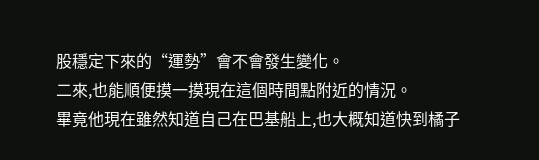股穩定下來的“運勢”會不會發生變化。
二來,也能順便摸一摸現在這個時間點附近的情況。
畢竟他現在雖然知道自己在巴基船上,也大概知道快到橘子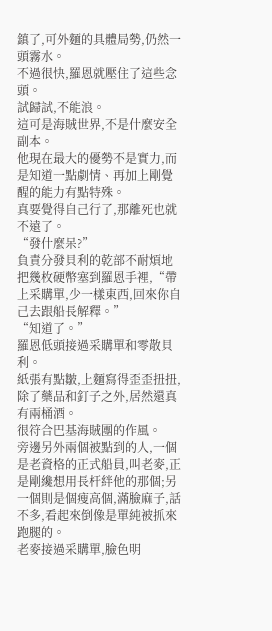鎮了,可外麵的具體局勢,仍然一頭霧水。
不過很快,羅恩就壓住了這些念頭。
試歸試,不能浪。
這可是海賊世界,不是什麼安全副本。
他現在最大的優勢不是實力,而是知道一點劇情、再加上剛覺醒的能力有點特殊。
真要覺得自己行了,那離死也就不遠了。
“發什麼呆?”
負責分發貝利的乾部不耐煩地把幾枚硬幣塞到羅恩手裡,“帶上采購單,少一樣東西,回來你自己去跟船長解釋。”
“知道了。”
羅恩低頭接過采購單和零散貝利。
紙張有點皺,上麵寫得歪歪扭扭,除了藥品和釘子之外,居然還真有兩桶酒。
很符合巴基海賊團的作風。
旁邊另外兩個被點到的人,一個是老資格的正式船員,叫老麥,正是剛纔想用長杆絆他的那個;另一個則是個瘦高個,滿臉麻子,話不多,看起來倒像是單純被抓來跑腿的。
老麥接過采購單,臉色明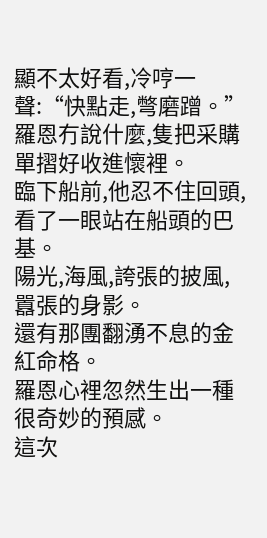顯不太好看,冷哼一聲:“快點走,彆磨蹭。”
羅恩冇說什麼,隻把采購單摺好收進懷裡。
臨下船前,他忍不住回頭,看了一眼站在船頭的巴基。
陽光,海風,誇張的披風,囂張的身影。
還有那團翻湧不息的金紅命格。
羅恩心裡忽然生出一種很奇妙的預感。
這次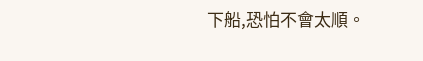下船,恐怕不會太順。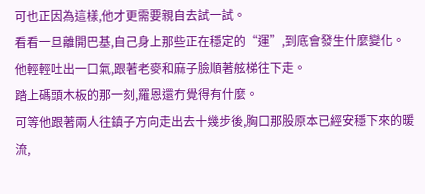可也正因為這樣,他才更需要親自去試一試。
看看一旦離開巴基,自己身上那些正在穩定的“運”,到底會發生什麼變化。
他輕輕吐出一口氣,跟著老麥和麻子臉順著舷梯往下走。
踏上碼頭木板的那一刻,羅恩還冇覺得有什麼。
可等他跟著兩人往鎮子方向走出去十幾步後,胸口那股原本已經安穩下來的暖流,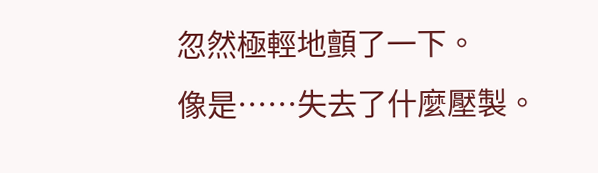忽然極輕地顫了一下。
像是……失去了什麼壓製。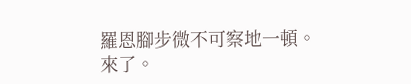羅恩腳步微不可察地一頓。
來了。